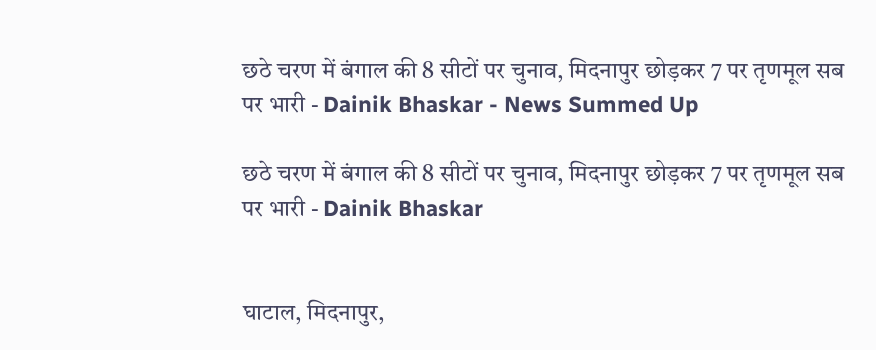छठे चरण में बंगाल की 8 सीटों पर चुनाव, मिदनापुर छोड़कर 7 पर तृणमूल सब पर भारी - Dainik Bhaskar - News Summed Up

छठे चरण में बंगाल की 8 सीटों पर चुनाव, मिदनापुर छोड़कर 7 पर तृणमूल सब पर भारी - Dainik Bhaskar


घाटाल, मिदनापुर,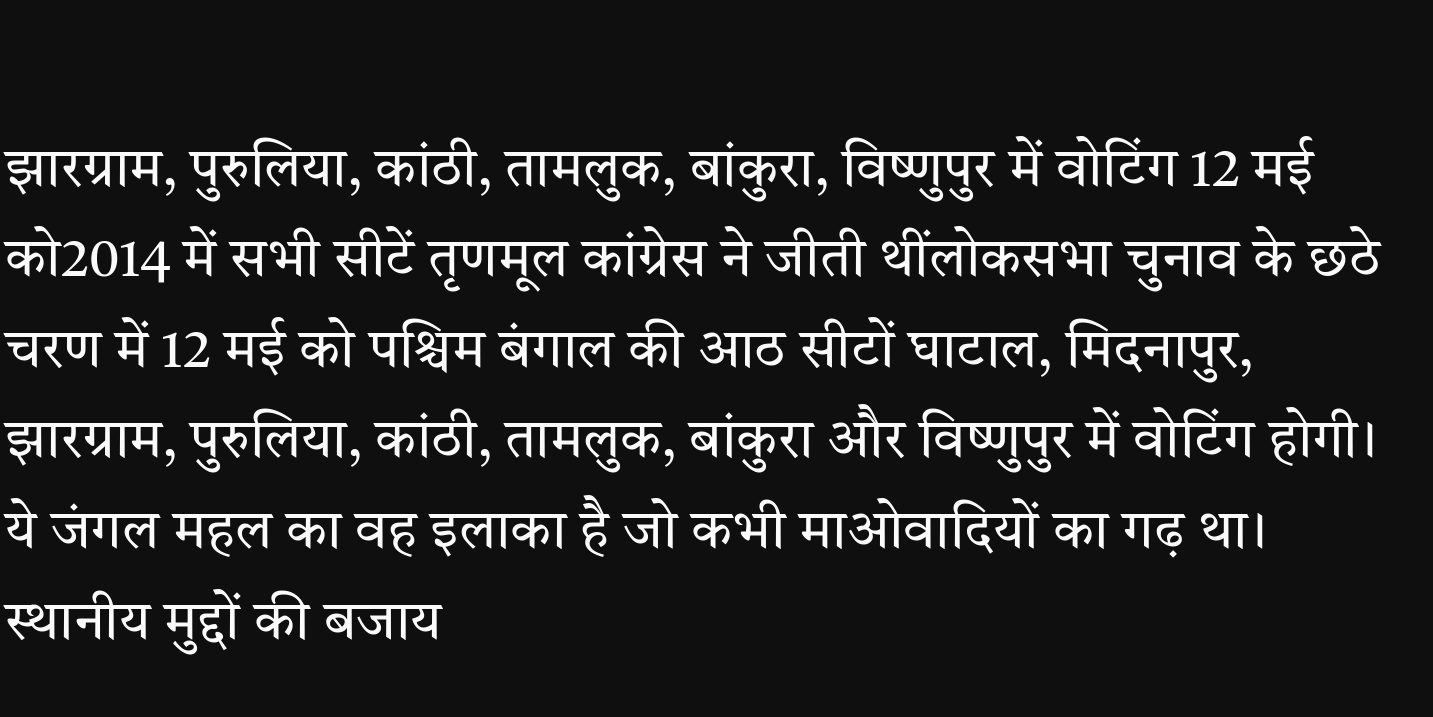झारग्राम, पुरुलिया, कांठी, तामलुक, बांकुरा, विष्णुपुर में वोटिंग 12 मई को2014 में सभी सीटें तृणमूल कांग्रेस ने जीती थींलोकसभा चुनाव के छठे चरण में 12 मई को पश्चिम बंगाल की आठ सीटों घाटाल, मिदनापुर, झारग्राम, पुरुलिया, कांठी, तामलुक, बांकुरा और विष्णुपुर में वोटिंग होगी। ये जंगल महल का वह इलाका है जो कभी माओवादियों का गढ़ था। स्थानीय मुद्दों की बजाय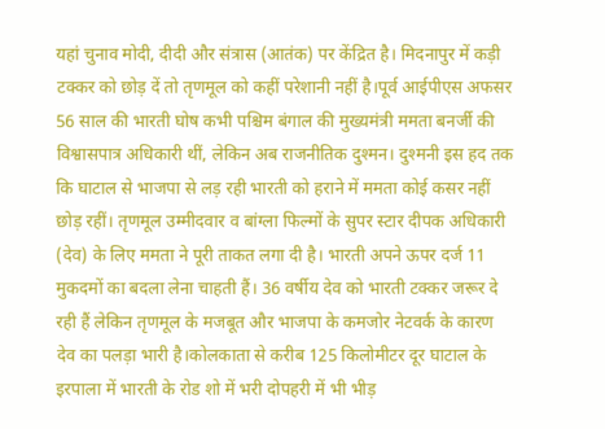यहां चुनाव मोदी, दीदी और संत्रास (आतंक) पर केंद्रित है। मिदनापुर में कड़ी टक्कर को छोड़ दें तो तृणमूल को कहीं परेशानी नहीं है।पूर्व आईपीएस अफसर 56 साल की भारती घोष कभी पश्चिम बंगाल की मुख्यमंत्री ममता बनर्जी की विश्वासपात्र अधिकारी थीं, लेकिन अब राजनीतिक दुश्मन। दुश्मनी इस हद तक कि घाटाल से भाजपा से लड़ रही भारती को हराने में ममता कोई कसर नहीं छोड़ रहीं। तृणमूल उम्मीदवार व बांग्ला फिल्मों के सुपर स्टार दीपक अधिकारी (देव) के लिए ममता ने पूरी ताकत लगा दी है। भारती अपने ऊपर दर्ज 11 मुकदमों का बदला लेना चाहती हैं। 36 वर्षीय देव को भारती टक्कर जरूर दे रही हैं लेकिन तृणमूल के मजबूत और भाजपा के कमजोर नेटवर्क के कारण देव का पलड़ा भारी है।कोलकाता से करीब 125 किलोमीटर दूर घाटाल के इरपाला में भारती के रोड शो में भरी दोपहरी में भी भीड़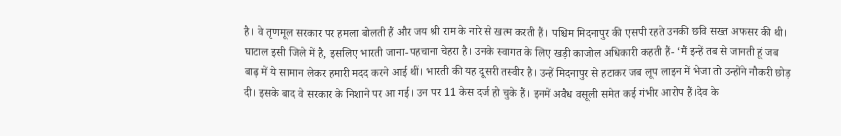है। वे तृणमूल सरकार पर हमला बोलती हैं और जय श्री राम के नारे से खत्म करती हैं। पश्चिम मिदनापुर की एसपी रहते उनकी छवि सख्त अफसर की थी। घाटाल इसी जिले में है, इसलिए भारती जाना-पहचाना चेहरा है। उनके स्वागत के लिए खड़ी काजोल अधिकारी कहती हैं- ‘मैं इन्हें तब से जानती हूं जब बाढ़ में ये सामान लेकर हमारी मदद करने आई थीं। भारती की यह दूसरी तस्वीर है। उन्हें मिदनापुर से हटाकर जब लूप लाइन में भेजा तो उन्होंने नौकरी छोड़ दी। इसके बाद वे सरकार के निशाने पर आ गई। उन पर 11 केस दर्ज हो चुके हैं। इनमें अवैध वसूली समेत कई गंभीर आरोप हैं।देव के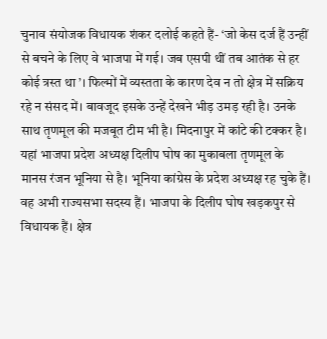चुनाव संयोजक विधायक शंकर दलोई कहते हैं- ‘जो केस दर्ज हैं उन्हीं से बचने के लिए वे भाजपा में गई। जब एसपी थीं तब आतंक से हर कोई त्रस्त था’। फिल्मों में व्यस्तता के कारण देव न तो क्षेत्र में सक्रिय रहे न संसद में। बावजूद इसके उन्हें देखने भीड़ उमड़ रही है। उनके साथ तृणमूल की मजबूत टीम भी है। मिदनापुर में कांटे की टक्कर है। यहां भाजपा प्रदेश अध्यक्ष दिलीप घोष का मुकाबला तृणमूल के मानस रंजन भूनिया से है। भूनिया कांग्रेस के प्रदेश अध्यक्ष रह चुके हैं। वह अभी राज्यसभा सदस्य हैं। भाजपा के दिलीप घोष खड़कपुर से विधायक हैं। क्षेत्र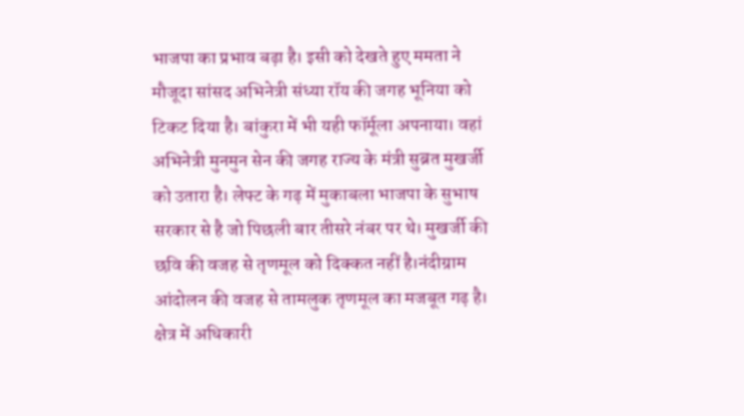भाजपा का प्रभाव बढ़ा है। इसी को देखते हुए ममता ने मौजूदा सांसद अभिनेत्री संध्या रॉय की जगह भूनिया को टिकट दिया है। बांकुरा में भी यही फॉर्मूला अपनाया। वहां अभिनेत्री मुनमुन सेन की जगह राज्य के मंत्री सुब्रत मुखर्जी को उतारा है। लेफ्ट के गढ़ में मुकाबला भाजपा के सुभाष सरकार से है जो पिछली बार तीसरे नंबर पर थे। मुखर्जी की छवि की वजह से तृणमूल को दिक्कत नहीं है।नंदीग्राम आंदोलन की वजह से तामलुक तृणमूल का मजबूत गढ़ है। क्षेत्र में अधिकारी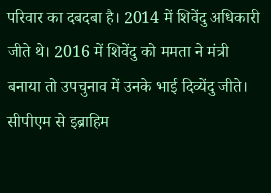परिवार का दबदबा है। 2014 में शिवेंदु अधिकारी जीते थे। 2016 में शिवेंदु को ममता ने मंत्री बनाया तो उपचुनाव में उनके भाई दिव्येंदु जीते। सीपीएम से इब्राहिम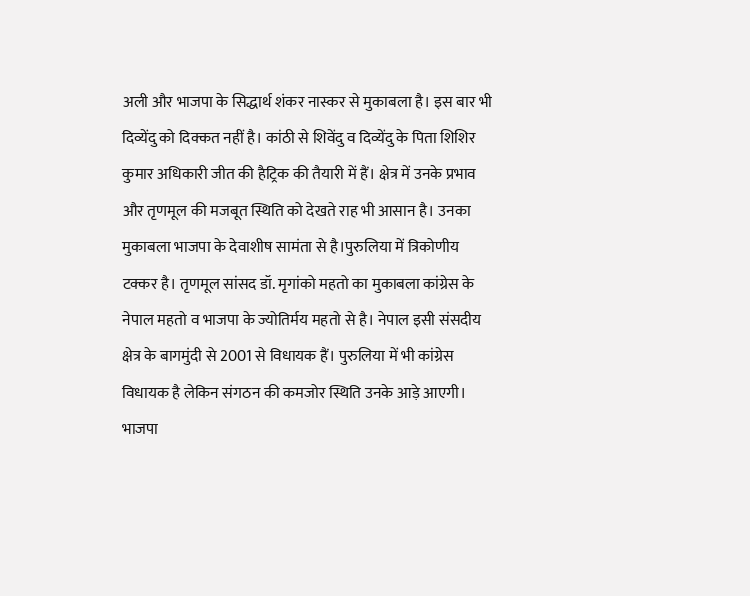अली और भाजपा के सिद्धार्थ शंकर नास्कर से मुकाबला है। इस बार भी दिव्येंदु को दिक्कत नहीं है। कांठी से शिवेंदु व दिव्येंदु के पिता शिशिर कुमार अधिकारी जीत की हैट्रिक की तैयारी में हैं। क्षेत्र में उनके प्रभाव और तृणमूल की मजबूत स्थिति को देखते राह भी आसान है। उनका मुकाबला भाजपा के देवाशीष सामंता से है।पुरुलिया में त्रिकोणीय टक्कर है। तृणमूल सांसद डॉ. मृगांको महतो का मुकाबला कांग्रेस के नेपाल महतो व भाजपा के ज्योतिर्मय महतो से है। नेपाल इसी संसदीय क्षेत्र के बागमुंदी से 2001 से विधायक हैं। पुरुलिया में भी कांग्रेस विधायक है लेकिन संगठन की कमजोर स्थिति उनके आड़े आएगी। भाजपा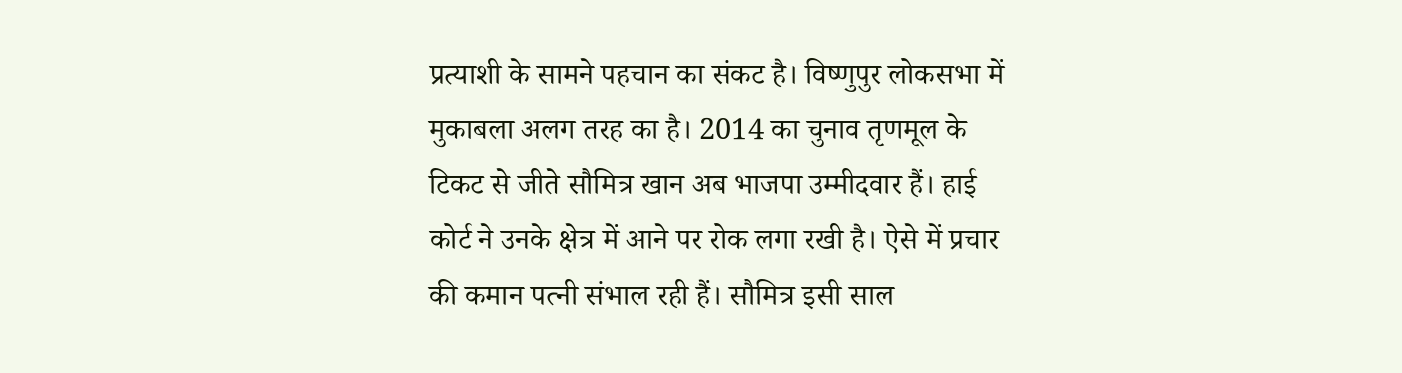प्रत्याशी के सामने पहचान का संकट है। विष्णुपुर लोकसभा में मुकाबला अलग तरह का है। 2014 का चुनाव तृणमूल के टिकट से जीते सौमित्र खान अब भाजपा उम्मीदवार हैं। हाई कोर्ट ने उनके क्षेत्र में आने पर रोक लगा रखी है। ऐसे में प्रचार की कमान पत्नी संभाल रही हैं। सौमित्र इसी साल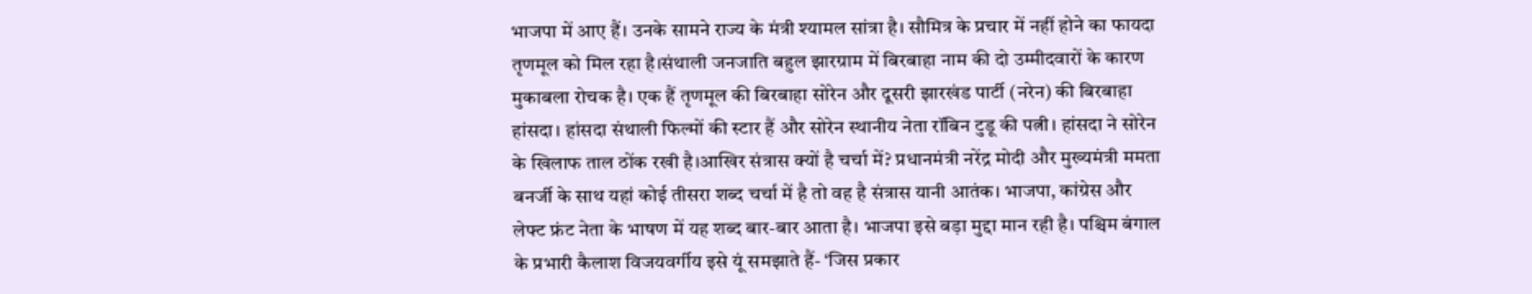भाजपा में आए हैं। उनके सामने राज्य के मंत्री श्यामल सांत्रा है। सौमित्र के प्रचार में नहीं होने का फायदा तृणमूल को मिल रहा है।संथाली जनजाति बहुल झारग्राम में बिरबाहा नाम की दो उम्मीदवारों के कारण मुकाबला रोचक है। एक हैं तृणमूल की बिरबाहा सोरेन और दूसरी झारखंड पार्टी (नरेन) की बिरबाहा हांसदा। हांसदा संथाली फिल्मों की स्टार हैं और सोरेन स्थानीय नेता रॉबिन टुडू की पत्नी। हांसदा ने सोरेन के खिलाफ ताल ठोंक रखी है।आखिर संत्रास क्यों है चर्चा में? प्रधानमंत्री नरेंद्र मोदी और मुख्यमंत्री ममता बनर्जी के साथ यहां कोई तीसरा शब्द चर्चा में है तो वह है संत्रास यानी आतंक। भाजपा, कांग्रेस और लेफ्ट फ्रंट नेता के भाषण में यह शब्द बार-बार आता है। भाजपा इसे बड़ा मुद्दा मान रही है। पश्चिम बंगाल के प्रभारी कैलाश विजयवर्गीय इसे यूं समझाते हैं- ‘जिस प्रकार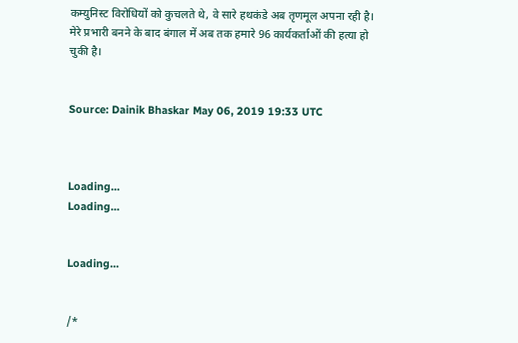कम्युनिस्ट विरोधियों को कुचलते थे, वे सारे हथकंडे अब तृणमूल अपना रही है। मेरे प्रभारी बनने के बाद बंगाल में अब तक हमारे 96 कार्यकर्ताओं की हत्या हो चुकी है।


Source: Dainik Bhaskar May 06, 2019 19:33 UTC



Loading...
Loading...


Loading...


/*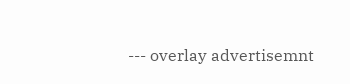--- overlay advertisemnt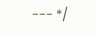--- */